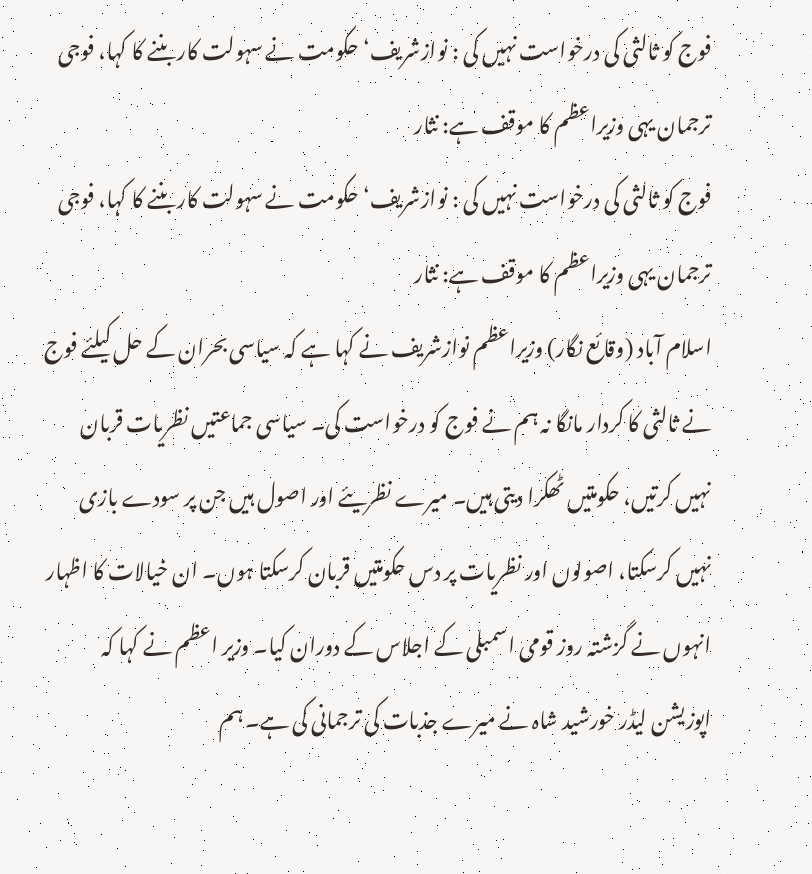فوج کو ثالثی کی درخواست نہیں کی : نوازشریف‘ حکومت نے سہولت کار بننے کا کہا، فوجی ترجمان یہی وزیراعظم کا موقف ہے: نثار
فوج کو ثالثی کی درخواست نہیں کی : نوازشریف‘ حکومت نے سہولت کار بننے کا کہا، فوجی ترجمان یہی وزیراعظم کا موقف ہے: نثار
اسلام آباد (وقائع نگار) وزیراعظم نوازشریف نے کہا ہے کہ سیاسی بحران کے حل کیلئے فوج نے ثالثی کا کردار مانگا نہ ہم نے فوج کو درخواست کی۔ سیاسی جماعتیں نظریات قربان نہیں کرتیں، حکومتیں ٹھکرا دیتی ہیں۔ میرے نظریئے اور اصول ہیں جن پر سودے بازی نہیں کرسکتا، اصولوں اور نظریات پر دس حکومتیں قربان کرسکتا ہوں۔ ان خیالات کا اظہار انہوں نے گزشتہ روز قومی اسمبلی کے اجلاس کے دوران کیا۔ وزیر اعظم نے کہا کہ اپوزیشن لیڈر خورشید شاہ نے میرے جذبات کی ترجمانی کی ہے۔ ہم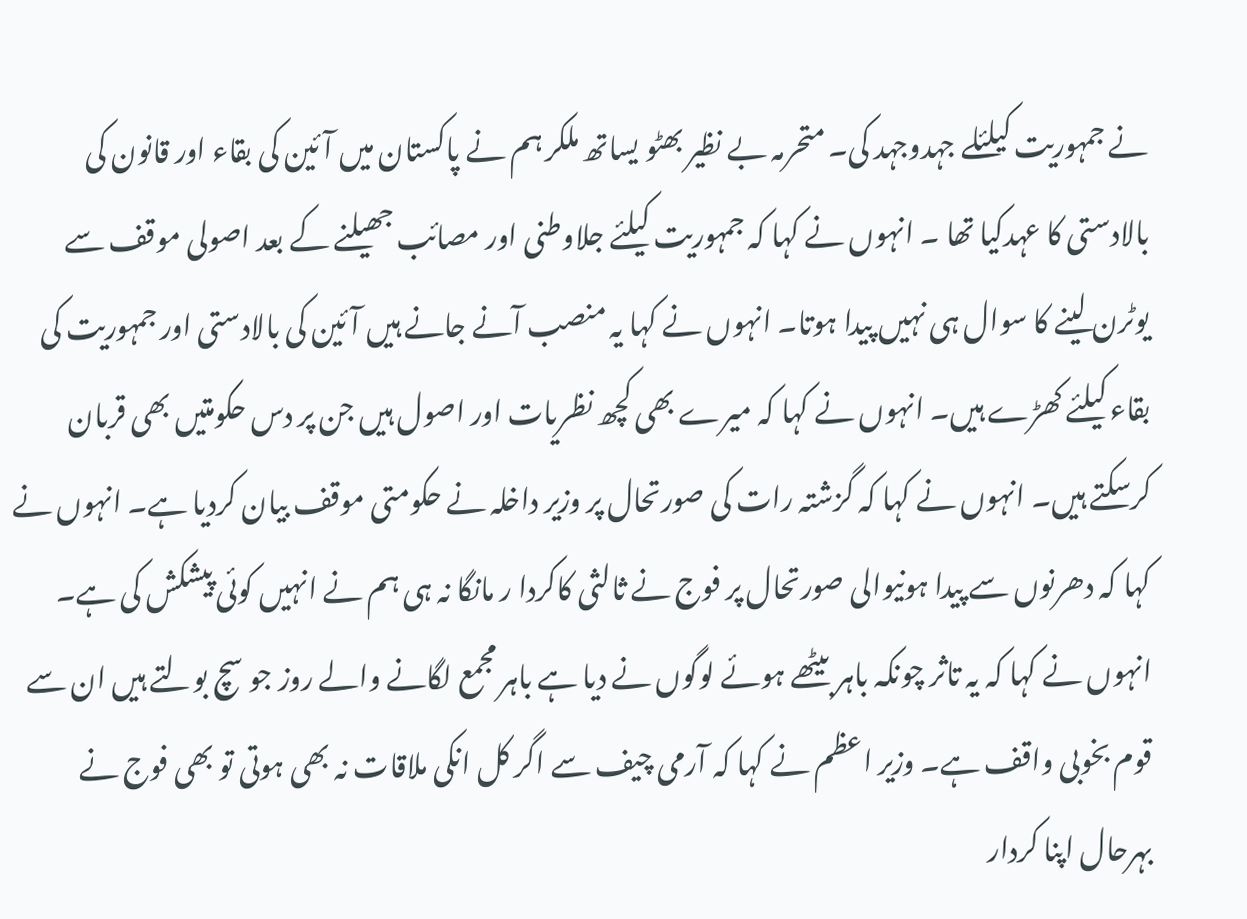نے جمہوریت کیلئلے جہدوجہد کی۔ متحرمہ بے نظیر بھٹو یساتھ ملکر ہم نے پاکستان میں آئین کی بقاء اور قانون کی بالادستی کا عہدکیا تھا ۔ انہوں نے کہا کہ جمہوریت کیلئے جلاوطنی اور مصائب جھیلنے کے بعد اصولی موقف سے یوٹرن لینے کا سوال ہی نہیں پیدا ہوتا۔ انہوں نے کہا یہ منصب آنے جانے ہیں آئین کی بالادستی اور جمہوریت کی بقاء کیلئے کھڑے ہیں۔ انہوں نے کہا کہ میرے بھی کچھ نظریات اور اصول ہیں جن پر دس حکومتیں بھی قربان کرسکتے ہیں۔ انہوں نے کہا کہ گزشتہ رات کی صورتحال پر وزیر داخلہ نے حکومتی موقف بیان کردیا ہے۔ انہوں نے کہا کہ دھرنوں سے پیدا ہونیوالی صورتحال پر فوج نے ثالثی کاکردا ر مانگا نہ ہی ہم نے انہیں کوئی پیشکش کی ہے۔ انہوں نے کہا کہ یہ تاثر چونکہ باہر بیٹھے ہوئے لوگوں نے دیا ہے باہر مجمع لگانے والے روز جو سچ بولتے ہیں ان سے قوم بخوبی واقف ہے۔ وزیر اعظم نے کہا کہ آرمی چیف سے اگر کل انکی ملاقات نہ بھی ہوتی تو بھی فوج نے بہرحال اپنا کردار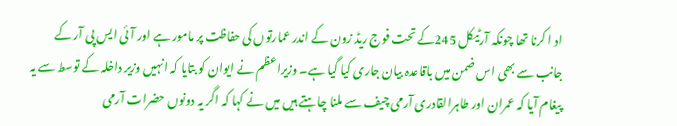اد ا کرنا تھا چونکہ آرٹیکل 245کے تحت فوج ریڈ زون کے اندر عمارتوں کی حفاظت پر مامور ہے اور آئی ایس پی آر کے جانب سے بھی اس ضمن میں باقاعدہ بیان جاری کیا گیا ہے۔ وزیراعظم نے ایوان کو بتایا کہ انہیں وزیر داخلہ کے توسط سے یہ پیغام آیا کہ عمران اور طاہرالقادری آرمی چیف سے ملنا چاہتے ہیں میں نے کہا کہ اگر یہ دونوں حضرات آرمی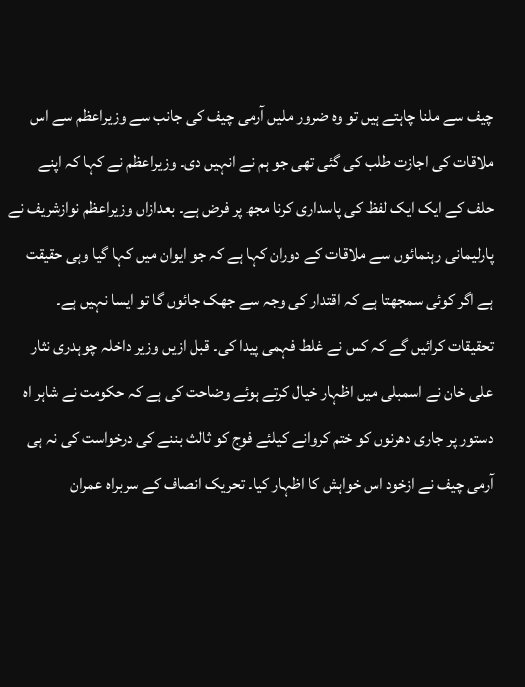چیف سے ملنا چاہتے ہیں تو وہ ضرور ملیں آرمی چیف کی جانب سے وزیراعظم سے اس ملاقات کی اجازت طلب کی گئی تھی جو ہم نے انہیں دی۔ وزیراعظم نے کہا کہ اپنے حلف کے ایک ایک لفظ کی پاسداری کرنا مجھ پر فرض ہے۔ بعدازاں وزیراعظم نوازشریف نے پارلیمانی رہنمائوں سے ملاقات کے دوران کہا ہے کہ جو ایوان میں کہا گیا وہی حقیقت ہے اگر کوئی سمجھتا ہے کہ اقتدار کی وجہ سے جھک جائوں گا تو ایسا نہیں ہے۔ تحقیقات کرائیں گے کہ کس نے غلط فہمی پیدا کی۔ قبل ازیں وزیر داخلہ چوہدری نثار علی خان نے اسمبلی میں اظہار خیال کرتے ہوئے وضاحت کی ہے کہ حکومت نے شاہر اہ دستور پر جاری دھرنوں کو ختم کروانے کیلئے فوج کو ثالث بننے کی درخواست کی نہ ہی آرمی چیف نے ازخود اس خواہش کا اظہار کیا۔ تحریک انصاف کے سربراہ عمران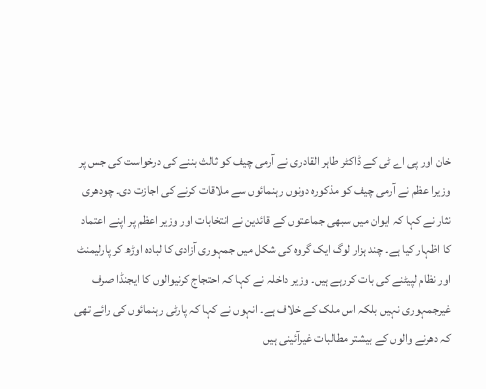خان اور پی اے ٹی کے ڈاکٹر طاہر القادری نے آرمی چیف کو ثالث بننے کی درخواست کی جس پر وزیرا عظم نے آرمی چیف کو مذکورہ دونوں رہنمائوں سے ملاقات کرنے کی اجازت دی۔ چودھری نثار نے کہا کہ ایوان میں سبھی جماعتوں کے قائدین نے انتخابات اور وزیر اعظم پر اپنے اعتماد کا اظہار کیا ہے۔ چند ہزار لوگ ایک گروہ کی شکل میں جمہوری آزادی کا لبادہ اوڑھ کر پارلیمنٹ اور نظام لپیٹنے کی بات کررہے ہیں۔ وزیر داخلہ نے کہا کہ احتجاج کرنیوالوں کا ایجنڈا صرف غیرجمہوری نہیں بلکہ اس ملک کے خلاف ہے۔ انہوں نے کہا کہ پارٹی رہنمائوں کی رائے تھی کہ دھرنے والوں کے بیشتر مطالبات غیرآئینی ہیں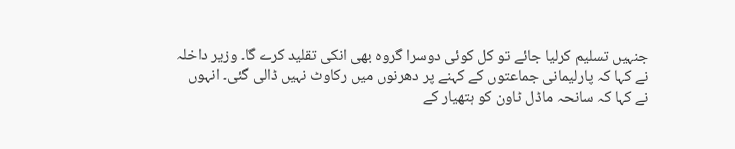جنہیں تسلیم کرلیا جائے تو کل کوئی دوسرا گروہ بھی انکی تقلید کرے گا۔ وزیر داخلہ نے کہا کہ پارلیمانی جماعتوں کے کہنے پر دھرنوں میں رکاوٹ نہیں ڈالی گئی۔ انہوں نے کہا کہ سانحہ ماڈل ٹاون کو ہتھیار کے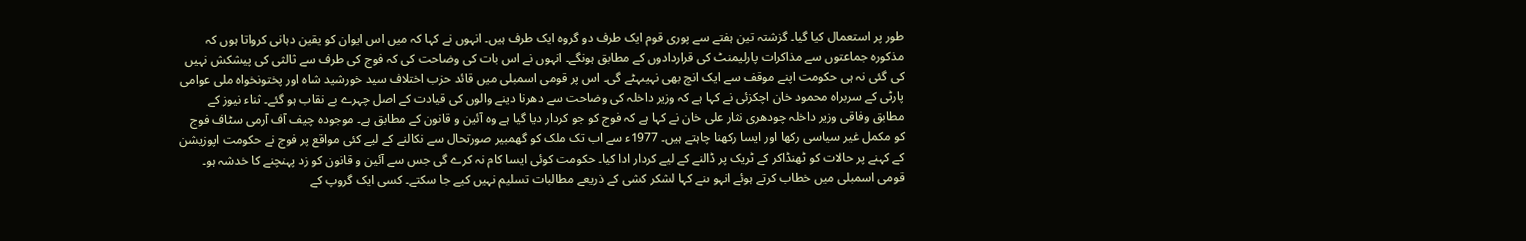طور پر استعمال کیا گیا۔ گزشتہ تین ہفتے سے پوری قوم ایک طرف دو گروہ ایک طرف ہیں۔ انہوں نے کہا کہ میں اس ایوان کو یقین دہانی کرواتا ہوں کہ مذکورہ جماعتوں سے مذاکرات پارلیمنٹ کی قراردادوں کے مطابق ہونگے۔ انہوں نے اس بات کی وضاحت کی کہ فوج کی طرف سے ثالثی کی پیشکش نہیں کی گئی نہ ہی حکومت اپنے موقف سے ایک انچ بھی نہیںہٹے گی۔ اس پر قومی اسمبلی میں قائد حزب اختلاف سید خورشید شاہ اور پختونخواہ ملی عوامی پارٹی کے سربراہ محمود خان اچکزئی نے کہا ہے کہ وزیر داخلہ کی وضاحت سے دھرنا دینے والوں کی قیادت کے اصل چہرے بے نقاب ہو گئے۔ ثناء نیوز کے مطابق وفاقی وزیر داخلہ چودھری نثار علی خان نے کہا ہے کہ فوج کو جو کردار دیا گیا ہے وہ آئین و قانون کے مطابق ہے۔ موجودہ چیف آف آرمی سٹاف فوج کو مکمل غیر سیاسی رکھا اور ایسا رکھنا چاہتے ہیں۔ 1977ء سے اب تک ملک کو گھمبیر صورتحال سے نکالنے کے لیے کئی مواقع پر فوج نے حکومت اپوزیشن کے کہنے پر حالات کو ٹھنڈاکر کے ٹریک پر ڈالنے کے لیے کردار ادا کیا۔ حکومت کوئی ایسا کام نہ کرے گی جس سے آئین و قانون کو زد پہنچنے کا خدشہ ہو۔ قومی اسمبلی میں خطاب کرتے ہوئے انہو ںنے کہا لشکر کشی کے ذریعے مطالبات تسلیم نہیں کیے جا سکتے۔ کسی ایک گروپ کے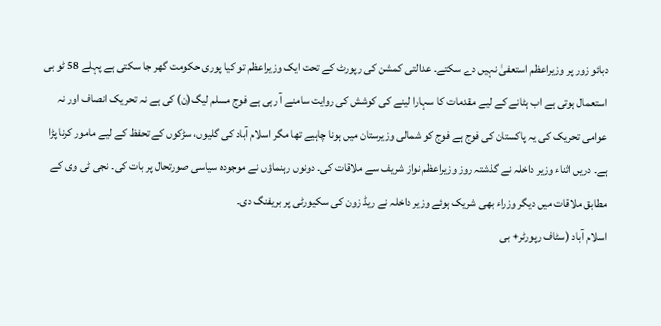دبائو زور پر وزیراعظم استعفیٰ نہیں دے سکتے۔ عدالتی کمشن کی رپورٹ کے تحت ایک وزیراعظم تو کیا پوری حکومت گھر جا سکتی ہے پہلے 58 ٹو بی استعمال ہوتی ہے اب ہٹانے کے لیے مقدمات کا سہارا لینے کی کوشش کی روایت سامنے آ رہی ہے فوج مسلم لیگ(ن) کی ہے نہ تحریک انصاف اور نہ عوامی تحریک کی یہ پاکستان کی فوج ہے فوج کو شمالی وزیرستان میں ہونا چاہیے تھا مگر اسلام آباد کی گلیوں، سڑکوں کے تحفظ کے لیے مامور کرنا پڑا ہے۔ دریں اثناء وزیر داخلہ نے گذشتہ روز وزیراعظم نواز شریف سے ملاقات کی۔ دونوں رہنماؤں نے موجودہ سیاسی صورتحال پر بات کی۔ نجی ٹی وی کے مطابق ملاقات میں دیگر وزراء بھی شریک ہوئے وزیر داخلہ نے ریڈ زون کی سکیورٹی پر بریفنگ دی۔
اسلام آباد (سٹاف رپورٹر+ بی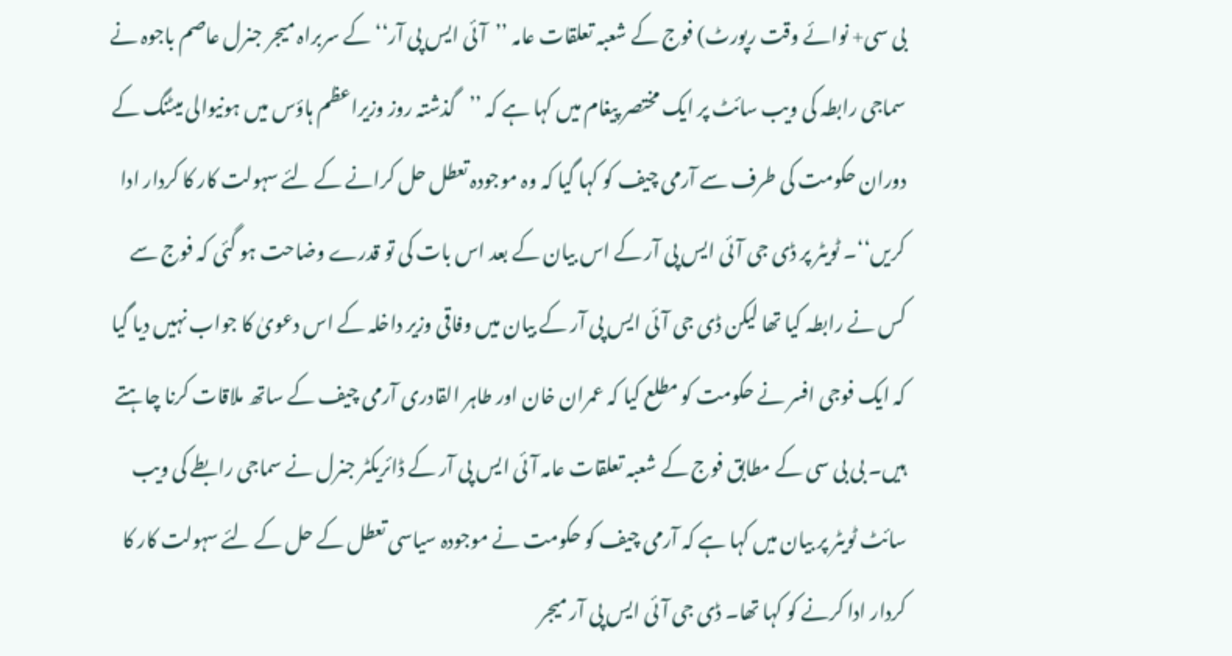بی سی+ نوائے وقت رپورٹ) فوج کے شعبہ تعلقات عامہ ’’آئی ایس پی آر‘‘ کے سربراہ میجر جنرل عاصم باجوہ نے سماجی رابطہ کی ویب سائٹ پر ایک مختصر پیغام میں کہا ہے کہ ’’گذشتہ روز وزیراعظم ہاؤس میں ہونیوالی میٹنگ کے دوران حکومت کی طرف سے آرمی چیف کو کہا گیا کہ وہ موجودہ تعطل حل کرانے کے لئے سہولت کار کا کردار ادا کریں‘‘۔ ٹویٹر پر ڈی جی آئی ایس پی آر کے اس بیان کے بعد اس بات کی تو قدرے وضاحت ہو گئی کہ فوج سے کس نے رابطہ کیا تھا لیکن ڈی جی آئی ایس پی آر کے بیان میں وفاقی وزیر داخلہ کے اس دعویٰ کا جواب نہیں دیا گیا کہ ایک فوجی افسر نے حکومت کو مطلع کیا کہ عمران خان اور طاہر القادری آرمی چیف کے ساتھ ملاقات کرنا چاہتے ہیں۔ بی بی سی کے مطابق فوج کے شعبہ تعلقات عامہ آئی ایس پی آر کے ڈائریکٹر جنرل نے سماجی رابطے کی ویب سائٹ ٹویٹر پر بیان میں کہا ہے کہ آرمی چیف کو حکومت نے موجودہ سیاسی تعطل کے حل کے لئے سہولت کار کا کردار ادا کرنے کو کہا تھا۔ ڈی جی آئی ایس پی آر میجر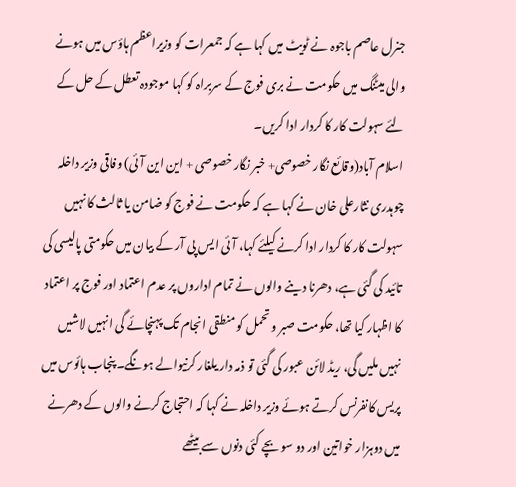جنرل عاصم باجوہ نے ٹویٹ میں کہا ہے کہ جمعرات کو وزیراعظم ہاؤس میں ہونے والی میٹنگ میں حکومت نے بری فوج کے سربراہ کو کہا موجودہ تعطل کے حل کے لئے سہولت کار کا کردار ادا کریں۔
اسلام آباد(وقائع نگار خصوصی+ خبر نگار خصوصی + این این آئی) وفاقی وزیر داخلہ چوہدری نثارعلی خان نے کہا ہے کہ حکومت نے فوج کو ضامن یا ثالث کا نہیں سہولت کار کا کردار ادا کرنے کیلئے کہا، آئی ایس پی آر کے بیان میں حکومتی پالیسی کی تائید کی گئی ہے، دھرنا دینے والوں نے تمام اداروں پر عدم اعتماد اور فوج پر اعتماد کا اظہار کیا تھا، حکومت صبر و تحمل کو منطقی انجام تک پہنچائے گی انہیں لاشیں نہیں ملیں گی، ریڈ لائن عبور کی گئی تو ذمہ دار یلغار کرنیوالے ہونگے۔ پنجاب ہائوس میں پریس کانفرنس کرتے ہوئے وزیر داخلہ نے کہا کہ احتجاج کرنے والوں کے دھرنے میں دوہزار خواتین اور دو سو بچے کئی دنوں سے بیٹھے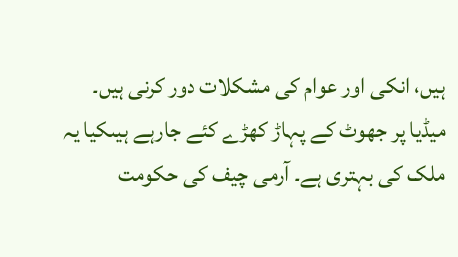ہیں، انکی اور عوام کی مشکلات دور کرنی ہیں۔ میڈیا پر جھوٹ کے پہاڑ کھڑے کئے جارہے ہیںکیا یہ ملک کی بہتری ہے۔ آرمی چیف کی حکومت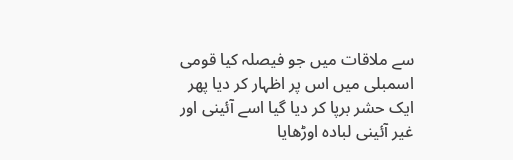سے ملاقات میں جو فیصلہ کیا قومی اسمبلی میں اس پر اظہار کر دیا پھر ایک حشر برپا کر دیا گیا اسے آئینی اور غیر آئینی لبادہ اوڑھایا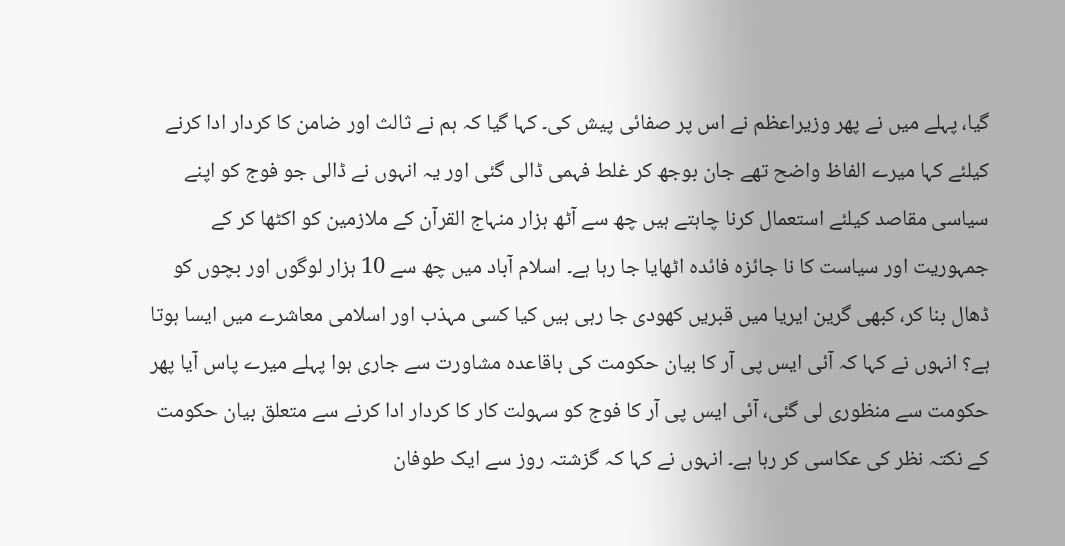گیا، پہلے میں نے پھر وزیراعظم نے اس پر صفائی پیش کی۔ کہا گیا کہ ہم نے ثالث اور ضامن کا کردار ادا کرنے کیلئے کہا میرے الفاظ واضح تھے جان بوجھ کر غلط فہمی ڈالی گئی اور یہ انہوں نے ڈالی جو فوج کو اپنے سیاسی مقاصد کیلئے استعمال کرنا چاہتے ہیں چھ سے آٹھ ہزار منہاج القرآن کے ملازمین کو اکٹھا کر کے جمہوریت اور سیاست کا نا جائزہ فائدہ اٹھایا جا رہا ہے۔ اسلام آباد میں چھ سے 10 ہزار لوگوں اور بچوں کو ڈھال بنا کر، کبھی گرین ایریا میں قبریں کھودی جا رہی ہیں کیا کسی مہذب اور اسلامی معاشرے میں ایسا ہوتا ہے؟ انہوں نے کہا کہ آئی ایس پی آر کا بیان حکومت کی باقاعدہ مشاورت سے جاری ہوا پہلے میرے پاس آیا پھر حکومت سے منظوری لی گئی، آئی ایس پی آر کا فوج کو سہولت کار کا کردار ادا کرنے سے متعلق بیان حکومت کے نکتہ نظر کی عکاسی کر رہا ہے۔ انہوں نے کہا کہ گزشتہ روز سے ایک طوفان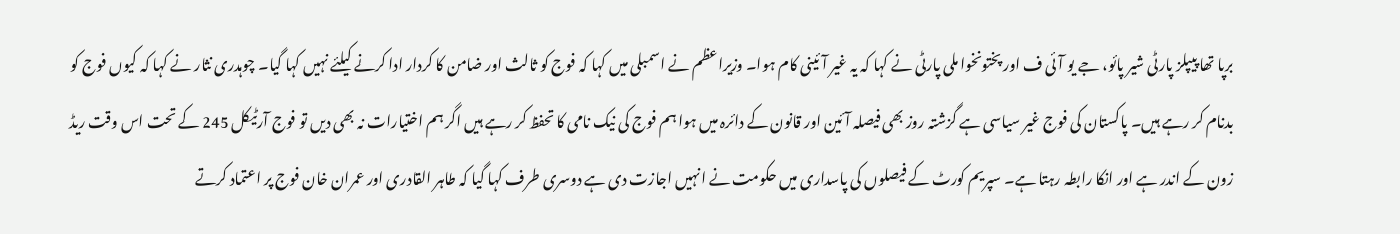برپا تھا پیپلز پارٹی شیر پائو، جے یو آئی ف اور پختونخوا ملی پارٹی نے کہا کہ یہ غیر آئینی کام ہوا۔ وزیراعظم نے اسمبلی میں کہا کہ فوج کو ثالث اور ضامن کا کردار ادا کرنے کیلئے نہیں کہا گیا۔ چوہدری نثار نے کہا کہ کیوں فوج کو بدنام کر رہے ہیں۔ پاکستان کی فوج غیر سیاسی ہے گزشتہ روز بھی فیصلہ آئین اور قانون کے دائرہ میں ہوا ہم فوج کی نیک نامی کا تحفظ کر رہے ہیں اگر ہم اختیارات نہ بھی دیں تو فوج آرٹیکل 245 کے تحت اس وقت ریڈ زون کے اندر ہے اور انکا رابطہ رہتا ہے۔ سپریم کورٹ کے فیصلوں کی پاسداری میں حکومت نے انہیں اجازت دی ہے دوسری طرف کہا گیا کہ طاہر القادری اور عمران خان فوج پر اعتماد کرتے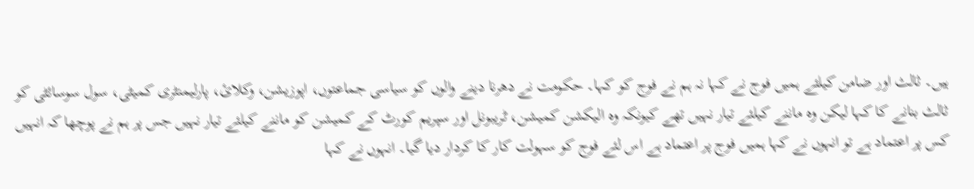ہیں۔ ثالث اور ضامن کیلئے ہمیں فوج نے کہا نہ ہم نے فوج کو کہا۔ حکومت نے دھرنا دینے والوں کو سیاسی جماعتوں، اپوزیشن، وکلائ، پارلیمنٹری کمیٹی، سول سوسائٹی کو ثالث بنانے کا کہا لیکن وہ ماننے کیلئے تیار نہیں تھے کیونکہ وہ الیکشن کمیشن، ٹریبونل اور سپریم کورٹ کے کمیشن کو ماننے کیلئے تیار نہیں جس پر ہم نے پوچھا کہ انہیں کس پر اعتماد ہے تو انہوں نے کہا ہمیں فوج پر اعتماد ہے اس لئے فوج کو سہولت کار کا کردار دیا گیا۔ انہوں نے کہا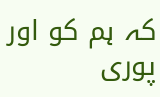کہ ہم کو اور پوری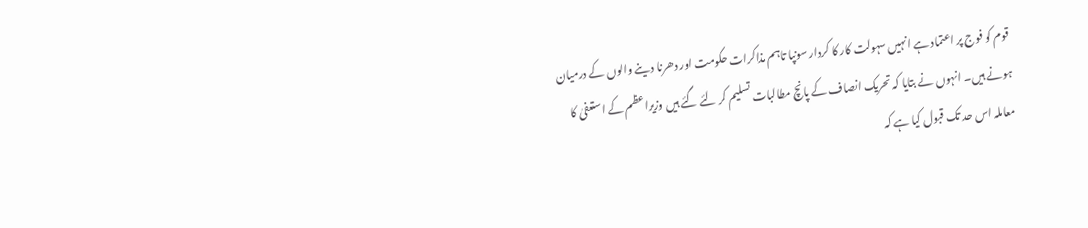قوم کو فوج پر اعتماد ہے انہیں سہولت کار کا کردار سونپا تاہم مذاکرات حکومت اور دھرنا دینے والوں کے درمیان ہونے ہیں۔ انہوں نے بتایا کہ تحریک انصاف کے پانچ مطالبات تسلیم کر لئے گئے ہیں وزیراعظم کے استعفیٰ کا معاملہ اس حد تک قبول کیا ہے کہ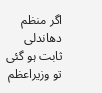اگر منظم دھاندلی ثابت ہو گئی تو وزیراعظم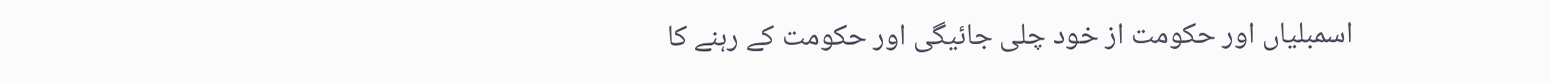اسمبلیاں اور حکومت از خود چلی جائیگی اور حکومت کے رہنے کا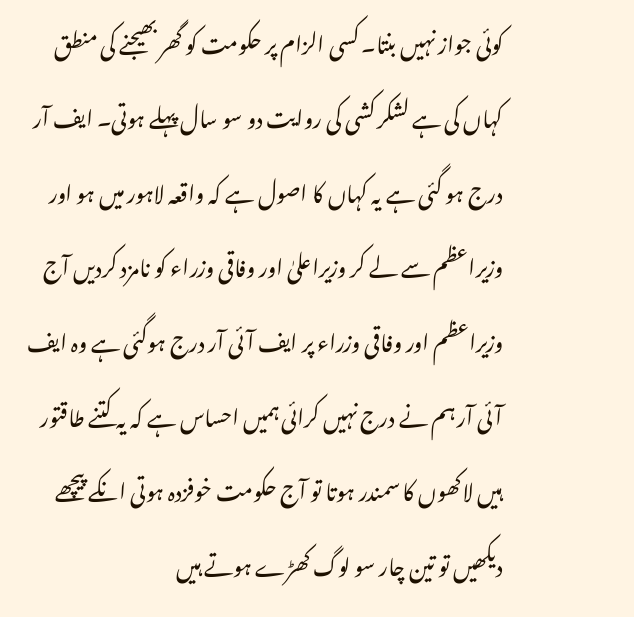کوئی جواز نہیں بنتا۔ کسی الزام پر حکومت کو گھر بھیجنے کی منطق کہاں کی ہے لشکر کشی کی روایت دو سو سال پہلے ہوتی۔ ایف آر درج ہو گئی ہے یہ کہاں کا اصول ہے کہ واقعہ لاہور میں ہو اور وزیراعظم سے لے کر وزیراعلیٰ اور وفاقی وزراء کو نامزد کردیں آج وزیراعظم اور وفاقی وزراء پر ایف آئی آر درج ہوگئی ہے وہ ایف آئی آر ہم نے درج نہیں کرائی ہمیں احساس ہے کہ یہ کتنے طاقتور ہیں لاکھوں کا سمندر ہوتا تو آج حکومت خوفزدہ ہوتی انکے پیچھے دیکھیں تو تین چار سو لوگ کھڑے ہوتے ہیں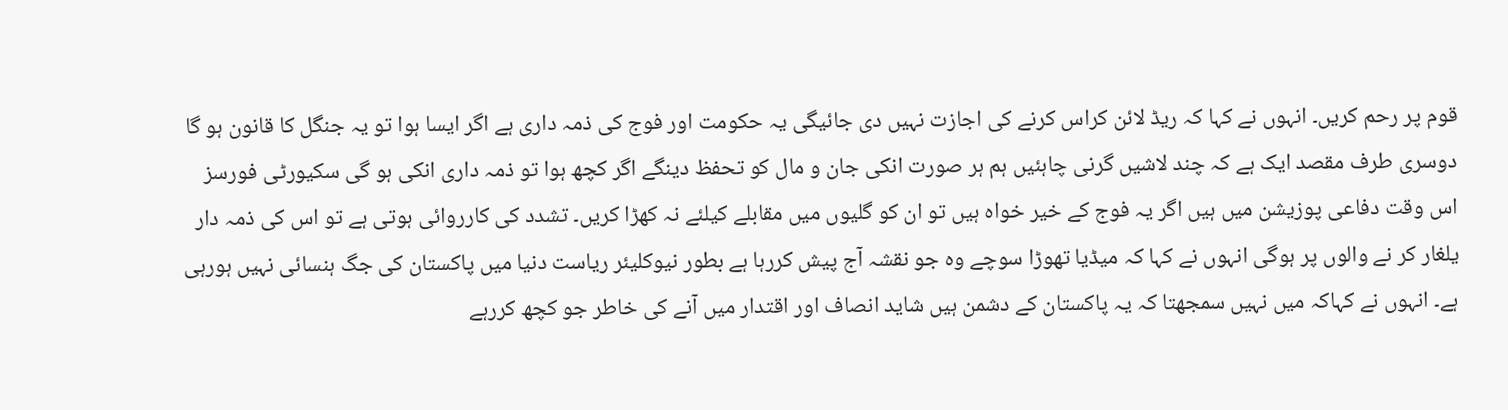قوم پر رحم کریں۔ انہوں نے کہا کہ ریڈ لائن کراس کرنے کی اجازت نہیں دی جائیگی یہ حکومت اور فوج کی ذمہ داری ہے اگر ایسا ہوا تو یہ جنگل کا قانون ہو گا دوسری طرف مقصد ایک ہے کہ چند لاشیں گرنی چاہئیں ہم ہر صورت انکی جان و مال کو تحفظ دینگے اگر کچھ ہوا تو ذمہ داری انکی ہو گی سکیورٹی فورسز اس وقت دفاعی پوزیشن میں ہیں اگر یہ فوج کے خیر خواہ ہیں تو ان کو گلیوں میں مقابلے کیلئے نہ کھڑا کریں۔ تشدد کی کارروائی ہوتی ہے تو اس کی ذمہ دار یلغار کر نے والوں پر ہوگی انہوں نے کہا کہ میڈیا تھوڑا سوچے وہ جو نقشہ آج پیش کررہا ہے بطور نیوکلیئر ریاست دنیا میں پاکستان کی جگ ہنسائی نہیں ہورہی ہے۔ انہوں نے کہاکہ میں نہیں سمجھتا کہ یہ پاکستان کے دشمن ہیں شاید انصاف اور اقتدار میں آنے کی خاطر جو کچھ کررہے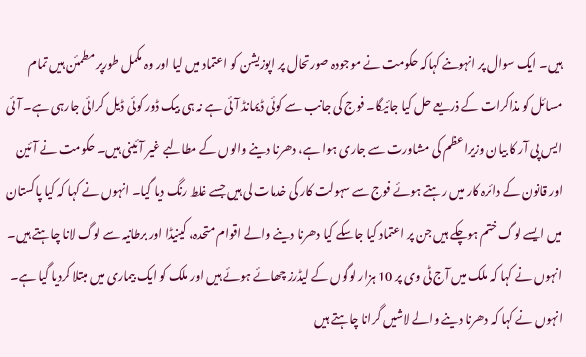ہیں۔ ایک سوال پر انہوںنے کہاکہ حکومت نے موجودہ صورتحال پر اپوزیشن کو اعتماد میں لیا اور وہ مکمل طورپر مطمئن ہیں تمام مسائل کو مذاکرات کے ذریعے حل کیا جائیگا۔ فوج کی جانب سے کوئی ڈیمانڈ آئی ہے نہ ہی بیک ڈور کوئی ڈیل کرائی جارہی ہے۔ آئی ایس پی آر کا بیان وزیراعظم کی مشاورت سے جاری ہوا ہے، دھرنا دینے والوں کے مطالبے غیر آئینی ہیں۔ حکومت نے آئین اور قانون کے دائرہ کار میں رہتے ہوئے فوج سے سہولت کار کی خدمات لی ہیں جسے غلط رنگ دیا گیا۔ انہوں نے کہا کہ کیا پاکستان میں ایسے لوگ ختم ہوچکے ہیں جن پر اعتماد کیا جاسکے کیا دھرنا دینے والے اقوام متحدہ، کینیڈا اور برطانیہ سے لوگ لانا چاہتے ہیں۔ انہوں نے کہا کہ ملک میں آج ٹی وی پر 10 ہزار لوگوں کے لیڈرز چھائے ہوئے ہیں اور ملک کو ایک بیماری میں مبتلا کردیا گیا ہے۔ انہوں نے کہا کہ دھرنا دینے والے لاشیں گرانا چاہتے ہیں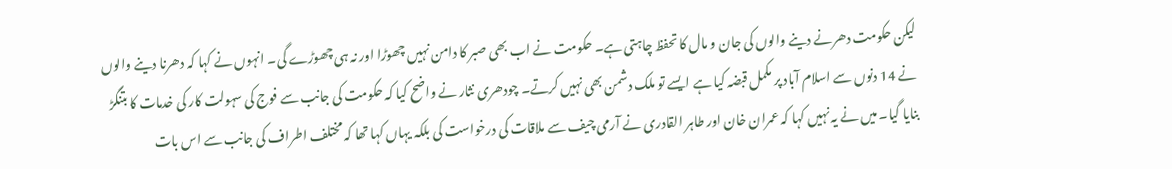لیکن حکومت دھرنے دینے والوں کی جان و مال کا تحفظ چاہتی ہے۔ حکومت نے اب بھی صبر کا دامن نہیں چھوڑا اور نہ ہی چھوڑے گی۔ انہوں نے کہا کہ دھرنا دینے والوں نے 14 دنوں سے اسلام آباد پر مکمل قبضہ کیا ہے ایسے تو ملک دشمن بھی نہیں کرتے۔ چودھری نثار نے واضح کیا کہ حکومت کی جانب سے فوج کی سہولت کار کی خدمات کا بتنگڑ بنایا گیا۔ میں نے یہ نہیں کہا کہ عمران خان اور طاہر القادری نے آرمی چیف سے ملاقات کی درخواست کی بلکہ یہاں کہا تھا کہ مختلف اطراف کی جانب سے اس بات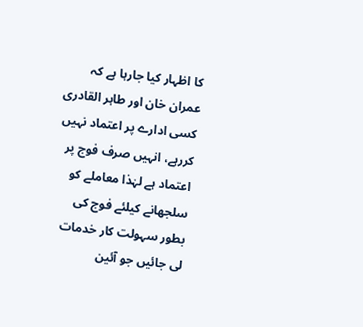کا اظہار کیا جارہا ہے کہ عمران خان اور طاہر القادری کسی ادارے پر اعتماد نہیں کررہے، انہیں صرف فوج پر اعتماد ہے لہٰذا معاملے کو سلجھانے کیلئے فوج کی بطور سہولت کار خدمات لی جائیں جو آئین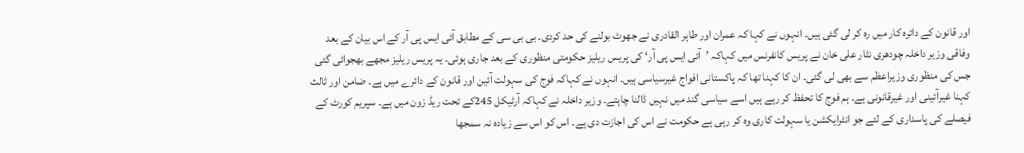اور قانون کے دائرہ کار میں رہ کر لی گئی ہیں۔ انہوں نے کہا کہ عمران اور طاہر القادری نے جھوٹ بولنے کی حد کردی۔ بی بی سی کے مطابق آئی ایس پی آر کے اس بیان کے بعد وفاقی وزیر داخلہ چودھری نثار علی خان نے پریس کانفرنس میں کہاکہ ’آئی ایس پی آر‘ کی پریس ریلیز حکومتی منظوری کے بعد جاری ہوئی۔ یہ پریس ریلیز مجھے بھجوائی گئی جس کی منظوری وزیراعظم سے بھی لی گئی۔ ان کا کہنا تھا کہ پاکستانی افواج غیرسیاسی ہیں۔ انہوں نے کہاکہ فوج کی سہولت آئین اور قانون کے دائرے میں ہے۔ ضامن اور ثالث کہنا غیرآئینی اور غیرقانونی ہے۔ ہم فوج کا تحفظ کر رہے ہیں اسے سیاسی گند میں نہیں ڈالنا چاہتے۔ وزیر داخلہ نے کہاکہ آرٹیکل 245کے تحت ریڈ زون میں ہے۔ سپریم کورٹ کے فیصلے کی پاسداری کے لئے جو انٹرایکشن یا سہولت کاری وہ کر رہی ہے حکومت نے اس کی اجازت دی ہے۔ اس کو اس سے زیادہ نہ سمجھا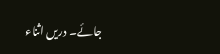جائے۔ دریں اثناء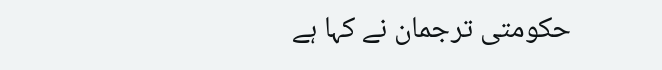حکومتی ترجمان نے کہا ہے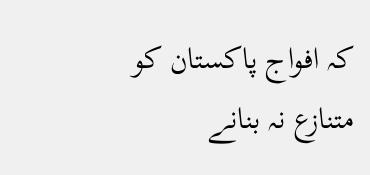کہ افواج پاکستان کو متنازع نہ بنانے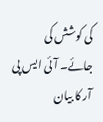کی کوشش کی جائے۔ آئی ایس پی آر کا بیان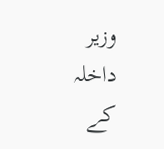وزیر داخلہ کے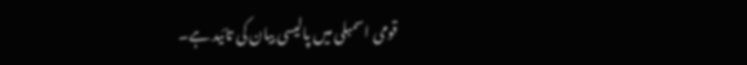قومی اسمبلی میں پالیسی بیان کی تائید ہے۔